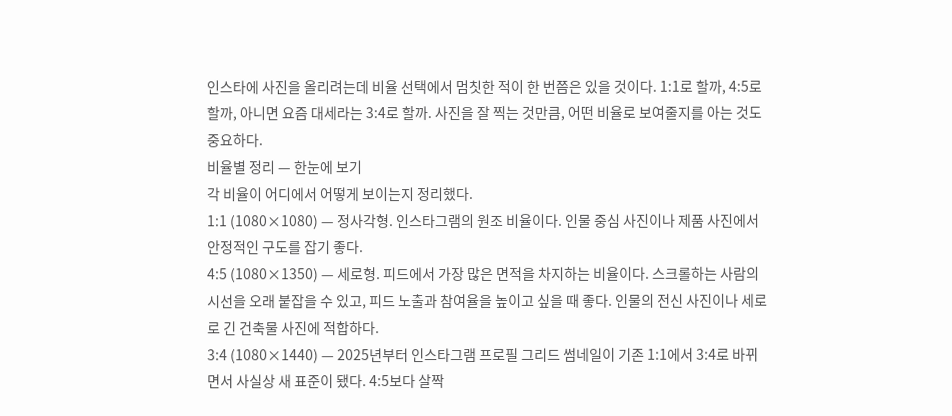인스타에 사진을 올리려는데 비율 선택에서 멈칫한 적이 한 번쯤은 있을 것이다. 1:1로 할까, 4:5로 할까, 아니면 요즘 대세라는 3:4로 할까. 사진을 잘 찍는 것만큼, 어떤 비율로 보여줄지를 아는 것도 중요하다.
비율별 정리 — 한눈에 보기
각 비율이 어디에서 어떻게 보이는지 정리했다.
1:1 (1080×1080) — 정사각형. 인스타그램의 원조 비율이다. 인물 중심 사진이나 제품 사진에서 안정적인 구도를 잡기 좋다.
4:5 (1080×1350) — 세로형. 피드에서 가장 많은 면적을 차지하는 비율이다. 스크롤하는 사람의 시선을 오래 붙잡을 수 있고, 피드 노출과 참여율을 높이고 싶을 때 좋다. 인물의 전신 사진이나 세로로 긴 건축물 사진에 적합하다.
3:4 (1080×1440) — 2025년부터 인스타그램 프로필 그리드 썸네일이 기존 1:1에서 3:4로 바뀌면서 사실상 새 표준이 됐다. 4:5보다 살짝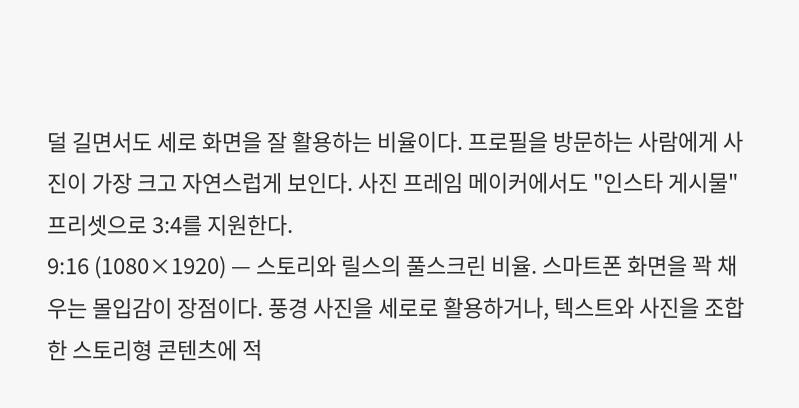덜 길면서도 세로 화면을 잘 활용하는 비율이다. 프로필을 방문하는 사람에게 사진이 가장 크고 자연스럽게 보인다. 사진 프레임 메이커에서도 "인스타 게시물" 프리셋으로 3:4를 지원한다.
9:16 (1080×1920) — 스토리와 릴스의 풀스크린 비율. 스마트폰 화면을 꽉 채우는 몰입감이 장점이다. 풍경 사진을 세로로 활용하거나, 텍스트와 사진을 조합한 스토리형 콘텐츠에 적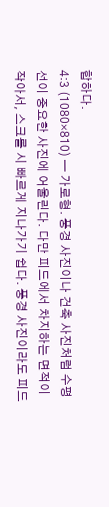합하다.
4:3 (1080×810) — 가로형. 풍경 사진이나 건축 사진처럼 수평선이 중요한 사진에 어울린다. 다만 피드에서 차지하는 면적이 작아서, 스크롤 시 빠르게 지나가기 쉽다. 풍경 사진이라도 피드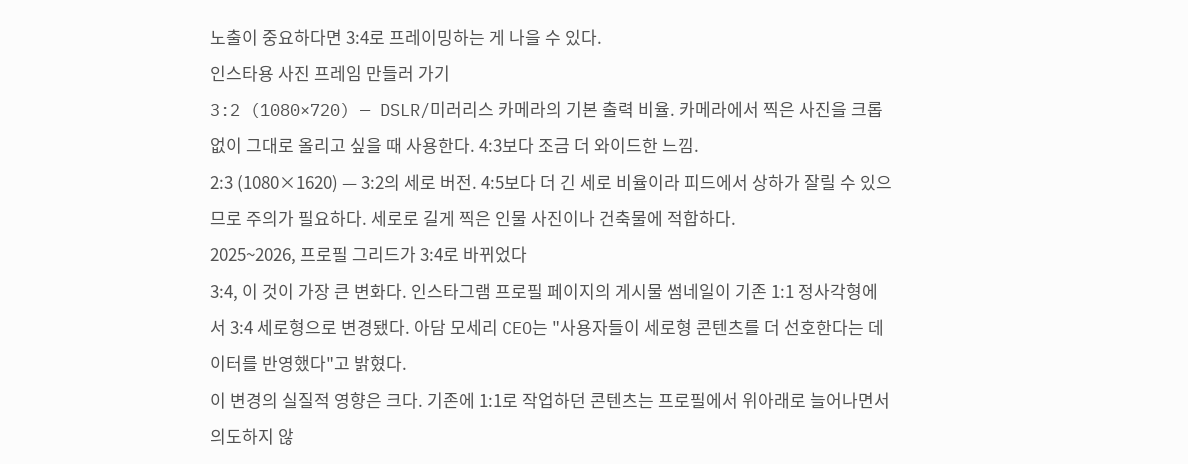노출이 중요하다면 3:4로 프레이밍하는 게 나을 수 있다.
인스타용 사진 프레임 만들러 가기
3:2 (1080×720) — DSLR/미러리스 카메라의 기본 출력 비율. 카메라에서 찍은 사진을 크롭 없이 그대로 올리고 싶을 때 사용한다. 4:3보다 조금 더 와이드한 느낌.
2:3 (1080×1620) — 3:2의 세로 버전. 4:5보다 더 긴 세로 비율이라 피드에서 상하가 잘릴 수 있으므로 주의가 필요하다. 세로로 길게 찍은 인물 사진이나 건축물에 적합하다.
2025~2026, 프로필 그리드가 3:4로 바뀌었다
3:4, 이 것이 가장 큰 변화다. 인스타그램 프로필 페이지의 게시물 썸네일이 기존 1:1 정사각형에서 3:4 세로형으로 변경됐다. 아담 모세리 CEO는 "사용자들이 세로형 콘텐츠를 더 선호한다는 데이터를 반영했다"고 밝혔다.
이 변경의 실질적 영향은 크다. 기존에 1:1로 작업하던 콘텐츠는 프로필에서 위아래로 늘어나면서 의도하지 않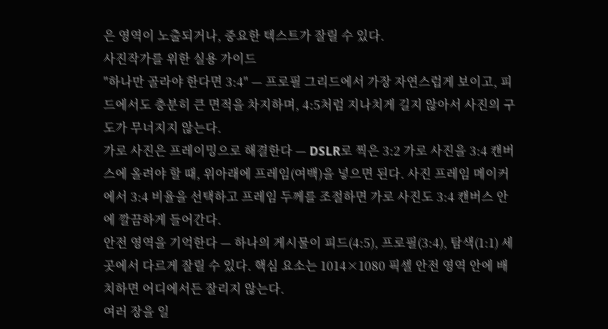은 영역이 노출되거나, 중요한 텍스트가 잘릴 수 있다.
사진작가를 위한 실용 가이드
"하나만 골라야 한다면 3:4" — 프로필 그리드에서 가장 자연스럽게 보이고, 피드에서도 충분히 큰 면적을 차지하며, 4:5처럼 지나치게 길지 않아서 사진의 구도가 무너지지 않는다.
가로 사진은 프레이밍으로 해결한다 — DSLR로 찍은 3:2 가로 사진을 3:4 캔버스에 올려야 할 때, 위아래에 프레임(여백)을 넣으면 된다. 사진 프레임 메이커에서 3:4 비율을 선택하고 프레임 두께를 조절하면 가로 사진도 3:4 캔버스 안에 깔끔하게 들어간다.
안전 영역을 기억한다 — 하나의 게시물이 피드(4:5), 프로필(3:4), 탐색(1:1) 세 곳에서 다르게 잘릴 수 있다. 핵심 요소는 1014×1080 픽셀 안전 영역 안에 배치하면 어디에서든 잘리지 않는다.
여러 장을 일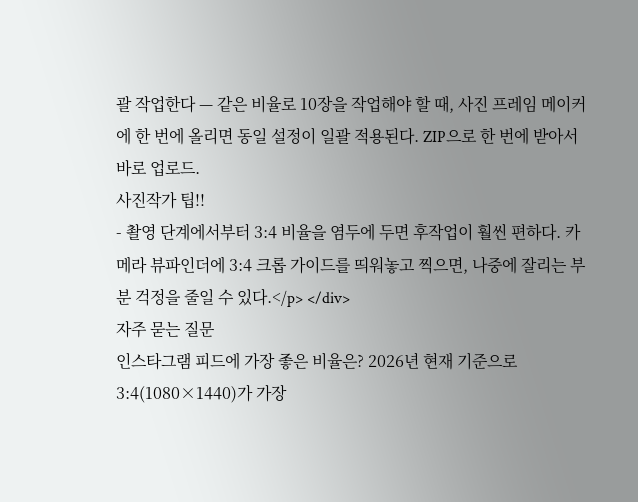괄 작업한다 — 같은 비율로 10장을 작업해야 할 때, 사진 프레임 메이커에 한 번에 올리면 동일 설정이 일괄 적용된다. ZIP으로 한 번에 받아서 바로 업로드.
사진작가 팁!!
- 촬영 단계에서부터 3:4 비율을 염두에 두면 후작업이 훨씬 편하다. 카메라 뷰파인더에 3:4 크롭 가이드를 띄워놓고 찍으면, 나중에 잘리는 부분 걱정을 줄일 수 있다.</p> </div>
자주 묻는 질문
인스타그램 피드에 가장 좋은 비율은? 2026년 현재 기준으로 3:4(1080×1440)가 가장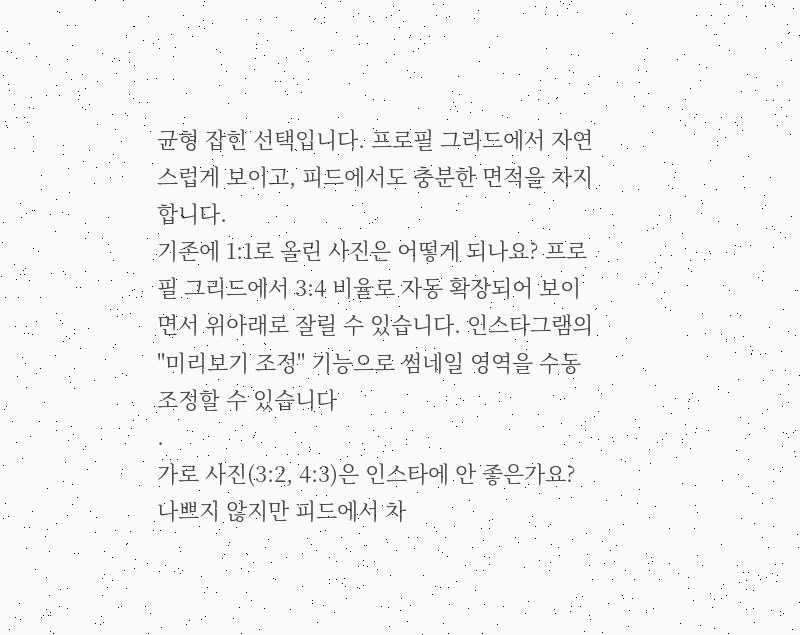균형 잡힌 선택입니다. 프로필 그리드에서 자연스럽게 보이고, 피드에서도 충분한 면적을 차지합니다.
기존에 1:1로 올린 사진은 어떻게 되나요? 프로필 그리드에서 3:4 비율로 자동 확장되어 보이면서 위아래로 잘릴 수 있습니다. 인스타그램의 "미리보기 조정" 기능으로 썸네일 영역을 수동 조정할 수 있습니다
.
가로 사진(3:2, 4:3)은 인스타에 안 좋은가요? 나쁘지 않지만 피드에서 차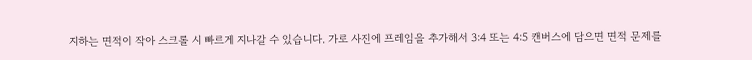지하는 면적이 작아 스크롤 시 빠르게 지나갈 수 있습니다. 가로 사진에 프레임을 추가해서 3:4 또는 4:5 캔버스에 담으면 면적 문제를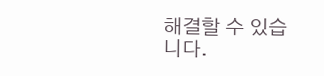해결할 수 있습니다.